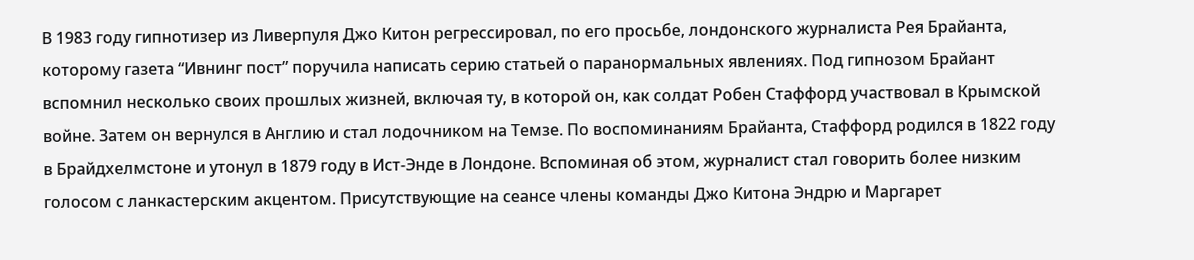В 1983 году гипнотизер из Ливерпуля Джо Китон регрессировал, по его просьбе, лондонского журналиста Рея Брайанта, которому газета “Ивнинг пост” поручила написать серию статьей о паранормальных явлениях. Под гипнозом Брайант вспомнил несколько своих прошлых жизней, включая ту, в которой он, как солдат Робен Стаффорд участвовал в Крымской войне. Затем он вернулся в Англию и стал лодочником на Темзе. По воспоминаниям Брайанта, Стаффорд родился в 1822 году в Брайдхелмстоне и утонул в 1879 году в Ист-Энде в Лондоне. Вспоминая об этом, журналист стал говорить более низким голосом с ланкастерским акцентом. Присутствующие на сеансе члены команды Джо Китона Эндрю и Маргарет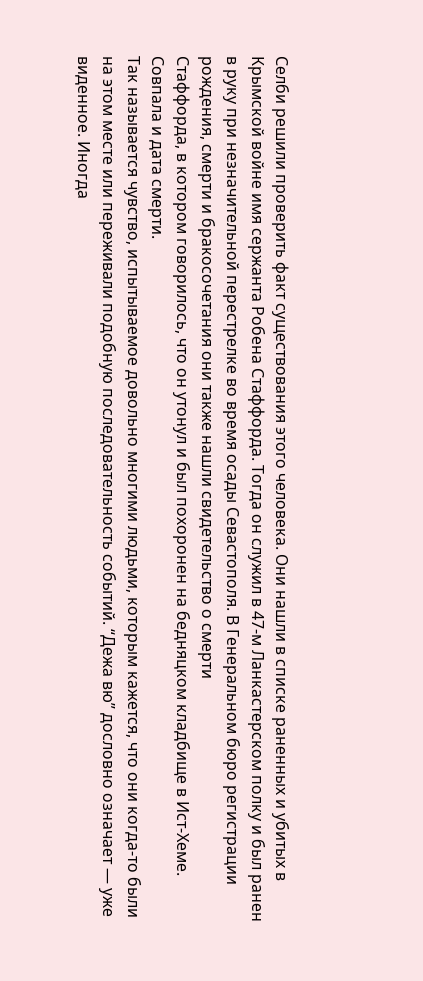Селби решили проверить факт существования этого человека. Они нашли в списке раненных и убитых в Крымской войне имя сержанта Робена Стаффорда. Тогда он служил в 47-м Ланкастерском полку и был ранен в руку при незначительной перестрелке во время осады Севастополя. В Генеральном бюро регистрации рождения, смерти и бракосочетания они также нашли свидетельство о смерти
Стаффорда, в котором говорилось, что он утонул и был похоронен на бедняцком кладбище в Ист-Хеме. Совпала и дата смерти.
Так называется чувство, испытываемое довольно многими людьми, которым кажется, что они когда-то были на этом месте или переживали подобную последовательность событий. “Дежа вю” дословно означает — уже виденное. Иногда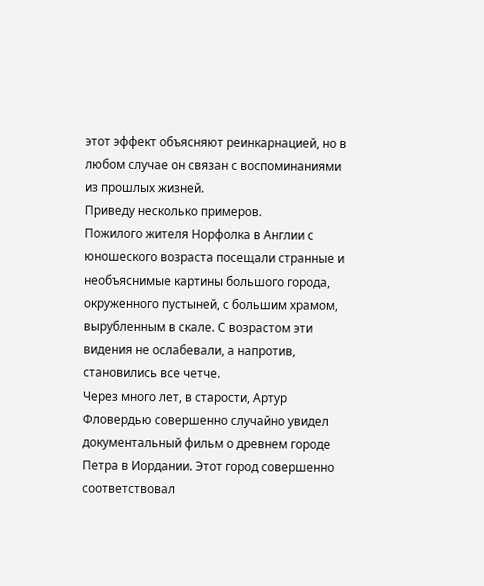этот эффект объясняют реинкарнацией, но в любом случае он связан с воспоминаниями из прошлых жизней.
Приведу несколько примеров.
Пожилого жителя Норфолка в Англии с юношеского возраста посещали странные и необъяснимые картины большого города, окруженного пустыней, с большим храмом, вырубленным в скале. С возрастом эти видения не ослабевали, а напротив, становились все четче.
Через много лет, в старости, Артур Фловердью совершенно случайно увидел документальный фильм о древнем городе Петра в Иордании. Этот город совершенно соответствовал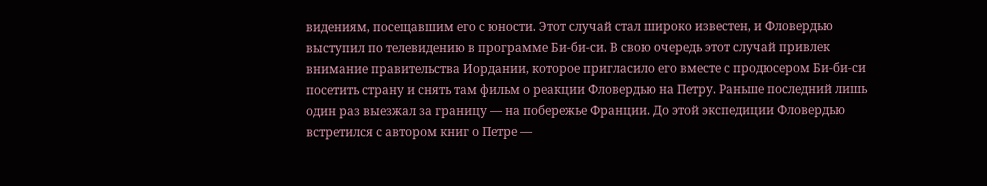видениям, посещавшим его с юности. Этот случай стал широко известен, и Фловердью выступил по телевидению в программе Би-би-си. В свою очередь этот случай привлек внимание правительства Иордании, которое пригласило его вместе с продюсером Би-би-си посетить страну и снять там фильм о реакции Фловердью на Петру. Раньше последний лишь один раз выезжал за границу — на побережье Франции. До этой экспедиции Фловердью встретился с автором книг о Петре —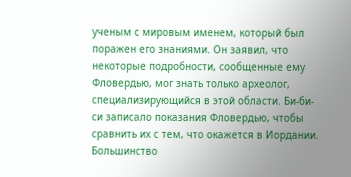ученым с мировым именем, который был поражен его знаниями. Он заявил, что некоторые подробности, сообщенные ему Фловердью, мог знать только археолог, специализирующийся в этой области. Би-би-си записало показания Фловердью, чтобы сравнить их с тем, что окажется в Иордании. Большинство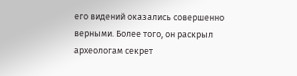его видений оказались совершенно верными. Более того, он раскрыл археологам секрет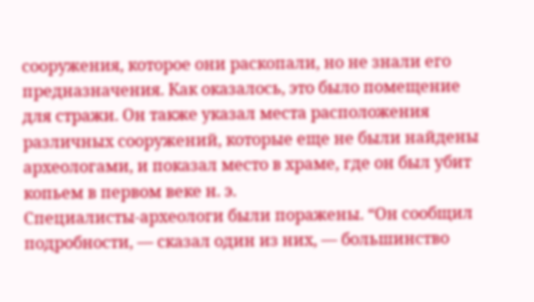сооружения, которое они раскопали, но не знали его предназначения. Как оказалось, это было помещение для стражи. Он также указал места расположения различных сооружений, которые еще не были найдены археологами, и показал место в храме, где он был убит копьем в первом веке н. э.
Специалисты-археологи были поражены. “Он сообщил подробности, — сказал один из них, — большинство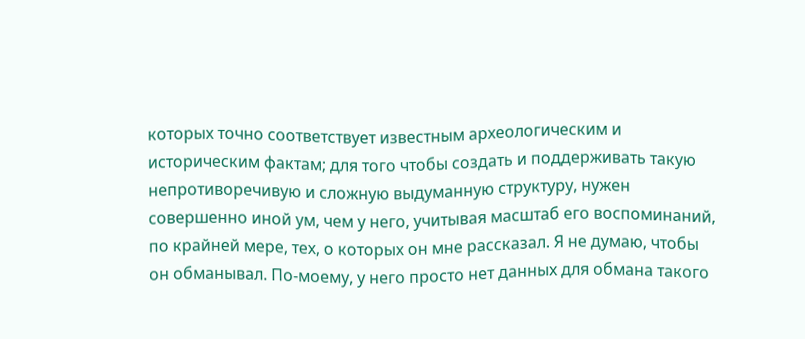которых точно соответствует известным археологическим и историческим фактам; для того чтобы создать и поддерживать такую непротиворечивую и сложную выдуманную структуру, нужен совершенно иной ум, чем у него, учитывая масштаб его воспоминаний, по крайней мере, тех, о которых он мне рассказал. Я не думаю, чтобы он обманывал. По-моему, у него просто нет данных для обмана такого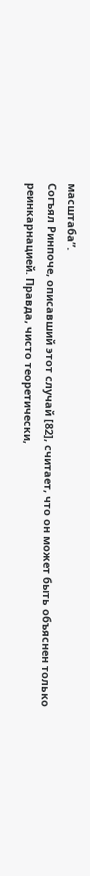масштаба”.
Согъял Ринпоче, описавший этот случай [82], считает, что он может быть объяснен только реинкарнацией. Правда, чисто теоретически,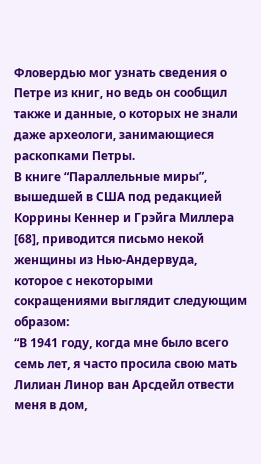Фловердью мог узнать сведения о Петре из книг, но ведь он сообщил также и данные, о которых не знали даже археологи, занимающиеся раскопками Петры.
В книге “Параллельные миры”, вышедшей в США под редакцией Коррины Кеннер и Грэйга Миллера [68], приводится письмо некой женщины из Нью-Андервуда, которое с некоторыми сокращениями выглядит следующим образом:
“В 1941 году, когда мне было всего семь лет, я часто просила свою мать Лилиан Линор ван Арсдейл отвести меня в дом,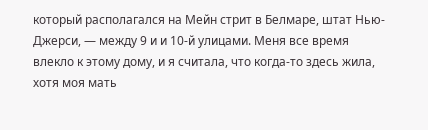который располагался на Мейн стрит в Белмаре, штат Нью-Джерси, — между 9 и и 10-й улицами. Меня все время влекло к этому дому, и я считала, что когда-то здесь жила, хотя моя мать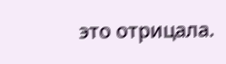это отрицала.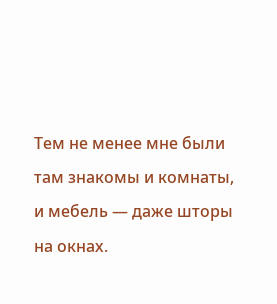Тем не менее мне были там знакомы и комнаты, и мебель — даже шторы на окнах.